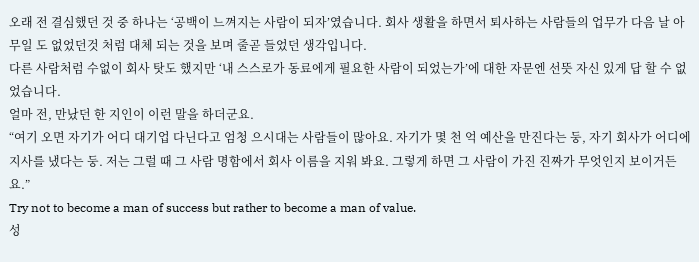오래 전 결심했던 것 중 하나는 ‘공백이 느껴지는 사람이 되자’였습니다. 회사 생활을 하면서 퇴사하는 사람들의 업무가 다음 날 아무일 도 없었던것 처럼 대체 되는 것을 보며 줄곧 들었던 생각입니다.
다른 사람처럼 수없이 회사 탓도 했지만 ‘내 스스로가 동료에게 필요한 사람이 되었는가’에 대한 자문엔 선뜻 자신 있게 답 할 수 없었습니다.
얼마 전, 만났던 한 지인이 이런 말을 하더군요.
“여기 오면 자기가 어디 대기업 다닌다고 엄청 으시대는 사람들이 많아요. 자기가 몇 천 억 예산을 만진다는 둥, 자기 회사가 어디에 지사를 냈다는 둥. 저는 그럴 때 그 사람 명함에서 회사 이름을 지워 봐요. 그렇게 하면 그 사람이 가진 진짜가 무엇인지 보이거든요.”
Try not to become a man of success but rather to become a man of value.
성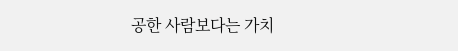공한 사람보다는 가치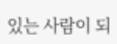있는 사람이 되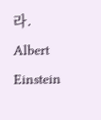라.
Albert Einstein